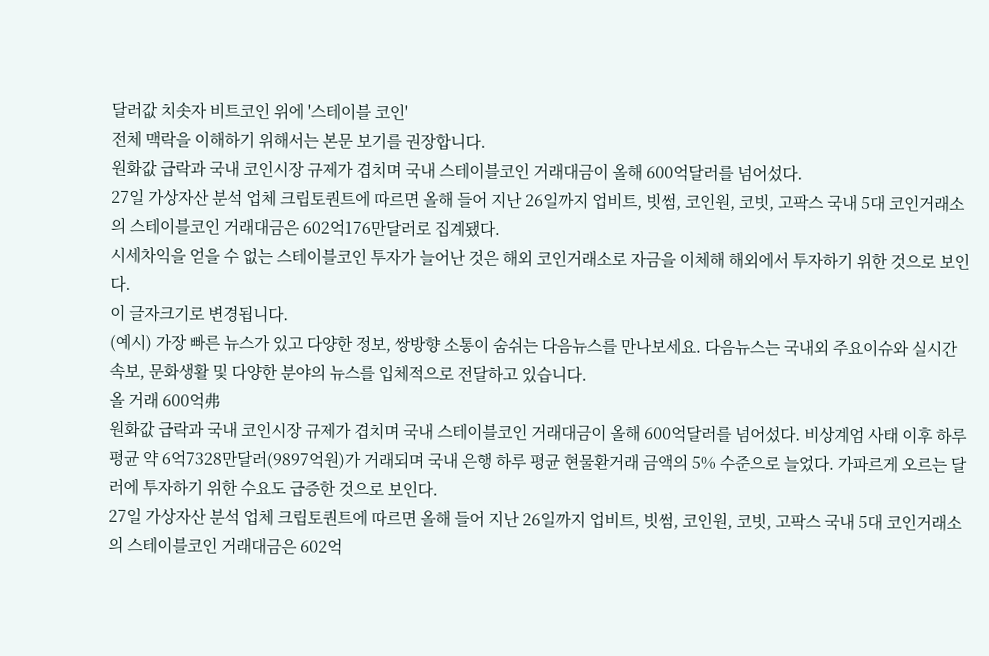달러값 치솟자 비트코인 위에 '스테이블 코인'
전체 맥락을 이해하기 위해서는 본문 보기를 권장합니다.
원화값 급락과 국내 코인시장 규제가 겹치며 국내 스테이블코인 거래대금이 올해 600억달러를 넘어섰다.
27일 가상자산 분석 업체 크립토퀀트에 따르면 올해 들어 지난 26일까지 업비트, 빗썸, 코인원, 코빗, 고팍스 국내 5대 코인거래소의 스테이블코인 거래대금은 602억176만달러로 집계됐다.
시세차익을 얻을 수 없는 스테이블코인 투자가 늘어난 것은 해외 코인거래소로 자금을 이체해 해외에서 투자하기 위한 것으로 보인다.
이 글자크기로 변경됩니다.
(예시) 가장 빠른 뉴스가 있고 다양한 정보, 쌍방향 소통이 숨쉬는 다음뉴스를 만나보세요. 다음뉴스는 국내외 주요이슈와 실시간 속보, 문화생활 및 다양한 분야의 뉴스를 입체적으로 전달하고 있습니다.
올 거래 600억弗
원화값 급락과 국내 코인시장 규제가 겹치며 국내 스테이블코인 거래대금이 올해 600억달러를 넘어섰다. 비상계엄 사태 이후 하루 평균 약 6억7328만달러(9897억원)가 거래되며 국내 은행 하루 평균 현물환거래 금액의 5% 수준으로 늘었다. 가파르게 오르는 달러에 투자하기 위한 수요도 급증한 것으로 보인다.
27일 가상자산 분석 업체 크립토퀀트에 따르면 올해 들어 지난 26일까지 업비트, 빗썸, 코인원, 코빗, 고팍스 국내 5대 코인거래소의 스테이블코인 거래대금은 602억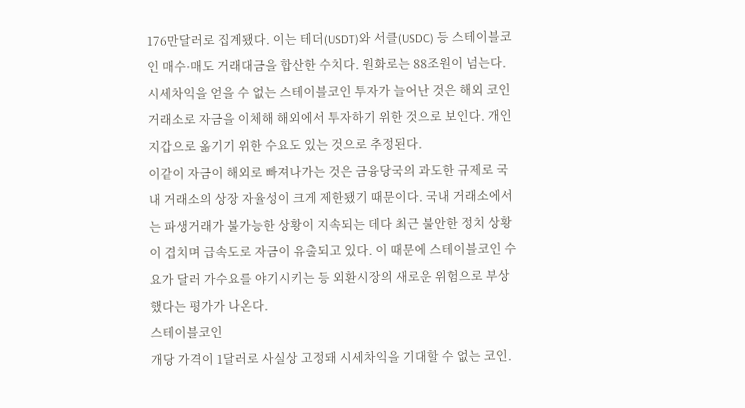176만달러로 집계됐다. 이는 테더(USDT)와 서클(USDC) 등 스테이블코인 매수·매도 거래대금을 합산한 수치다. 원화로는 88조원이 넘는다. 시세차익을 얻을 수 없는 스테이블코인 투자가 늘어난 것은 해외 코인거래소로 자금을 이체해 해외에서 투자하기 위한 것으로 보인다. 개인 지갑으로 옮기기 위한 수요도 있는 것으로 추정된다.
이같이 자금이 해외로 빠져나가는 것은 금융당국의 과도한 규제로 국내 거래소의 상장 자율성이 크게 제한됐기 때문이다. 국내 거래소에서는 파생거래가 불가능한 상황이 지속되는 데다 최근 불안한 정치 상황이 겹치며 급속도로 자금이 유출되고 있다. 이 때문에 스테이블코인 수요가 달러 가수요를 야기시키는 등 외환시장의 새로운 위험으로 부상했다는 평가가 나온다.
스테이블코인
개당 가격이 1달러로 사실상 고정돼 시세차익을 기대할 수 없는 코인.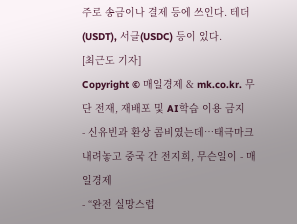주로 송금이나 결제 등에 쓰인다. 테더(USDT), 서클(USDC) 등이 있다.
[최근도 기자]
Copyright © 매일경제 & mk.co.kr. 무단 전재, 재배포 및 AI학습 이용 금지
- 신유빈과 환상 콤비였는데…태극마크 내려놓고 중국 간 전지희, 무슨일이 - 매일경제
- “완전 실망스럽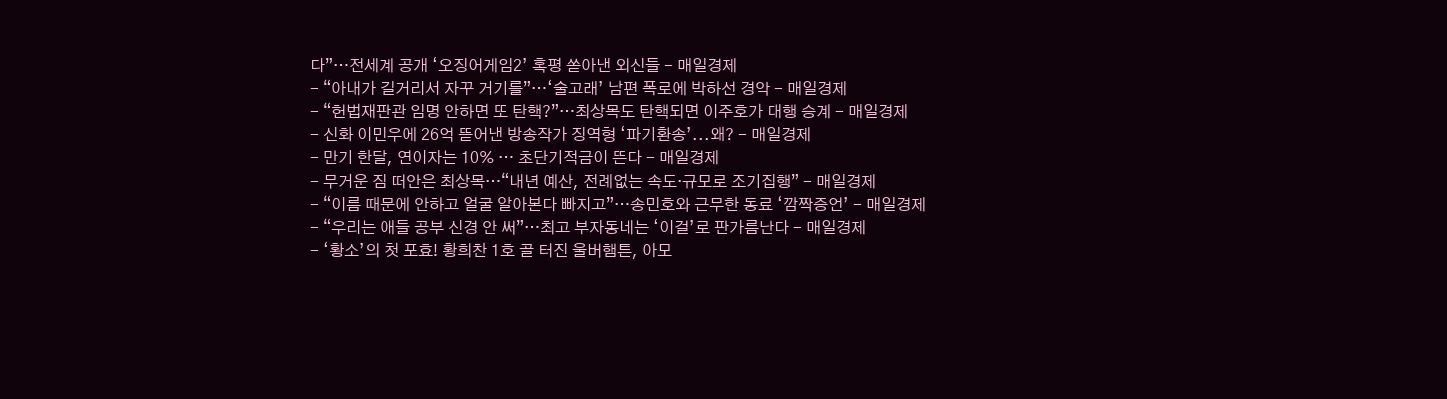다”…전세계 공개 ‘오징어게임2’ 혹평 쏟아낸 외신들 - 매일경제
- “아내가 길거리서 자꾸 거기를”…‘술고래’ 남편 폭로에 박하선 경악 - 매일경제
- “헌법재판관 임명 안하면 또 탄핵?”…최상목도 탄핵되면 이주호가 대행 승계 - 매일경제
- 신화 이민우에 26억 뜯어낸 방송작가 징역형 ‘파기환송’...왜? - 매일경제
- 만기 한달, 연이자는 10% … 초단기적금이 뜬다 - 매일경제
- 무거운 짐 떠안은 최상목…“내년 예산, 전례없는 속도·규모로 조기집행” - 매일경제
- “이름 때문에 안하고 얼굴 알아본다 빠지고”…송민호와 근무한 동료 ‘깜짝증언’ - 매일경제
- “우리는 애들 공부 신경 안 써”…최고 부자동네는 ‘이걸’로 판가름난다 - 매일경제
- ‘황소’의 첫 포효! 황희찬 1호 골 터진 울버햄튼, 아모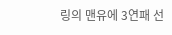링의 맨유에 3연패 선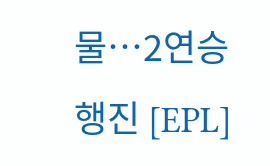물…2연승 행진 [EPL]